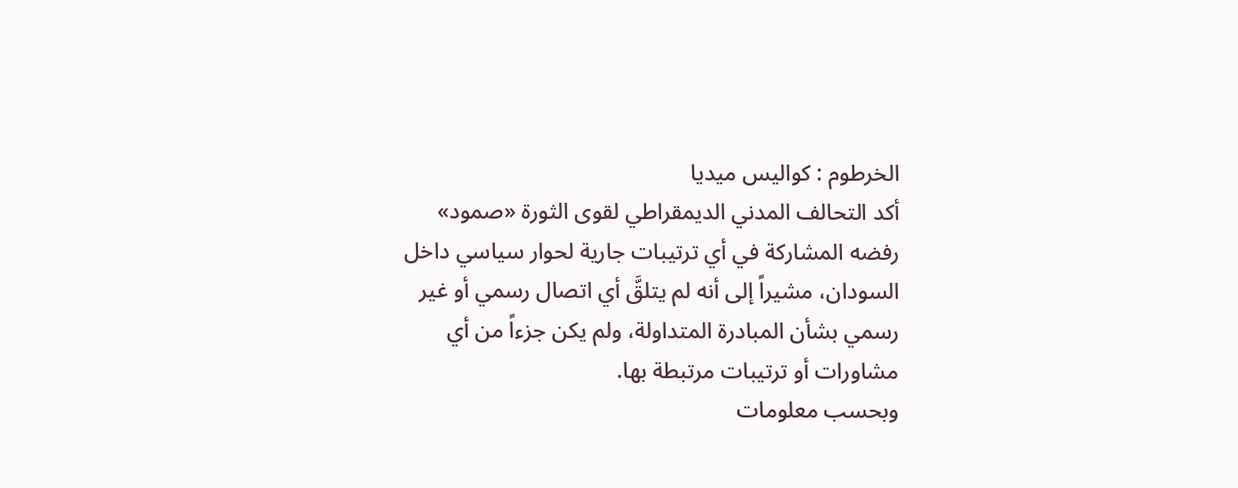الخرطوم : كواليس ميديا
أكد التحالف المدني الديمقراطي لقوى الثورة «صمود» رفضه المشاركة في أي ترتيبات جارية لحوار سياسي داخل السودان، مشيراً إلى أنه لم يتلقَّ أي اتصال رسمي أو غير رسمي بشأن المبادرة المتداولة، ولم يكن جزءاً من أي مشاورات أو ترتيبات مرتبطة بها.
وبحسب معلومات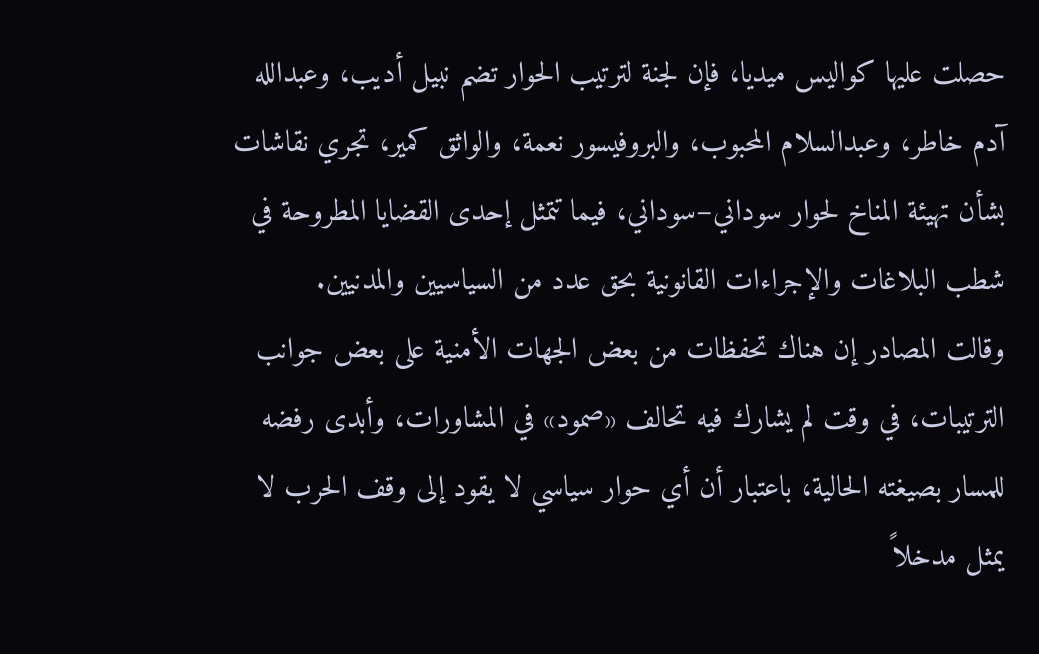حصلت عليها كواليس ميديا، فإن لجنة لترتيب الحوار تضم نبيل أديب، وعبدالله آدم خاطر، وعبدالسلام المحبوب، والبروفيسور نعمة، والواثق كمير، تجري نقاشات بشأن تهيئة المناخ لحوار سوداني–سوداني، فيما تتمثل إحدى القضايا المطروحة في شطب البلاغات والإجراءات القانونية بحق عدد من السياسيين والمدنيين.
وقالت المصادر إن هناك تحفظات من بعض الجهات الأمنية على بعض جوانب الترتيبات، في وقت لم يشارك فيه تحالف «صمود» في المشاورات، وأبدى رفضه للمسار بصيغته الحالية، باعتبار أن أي حوار سياسي لا يقود إلى وقف الحرب لا يمثل مدخلاً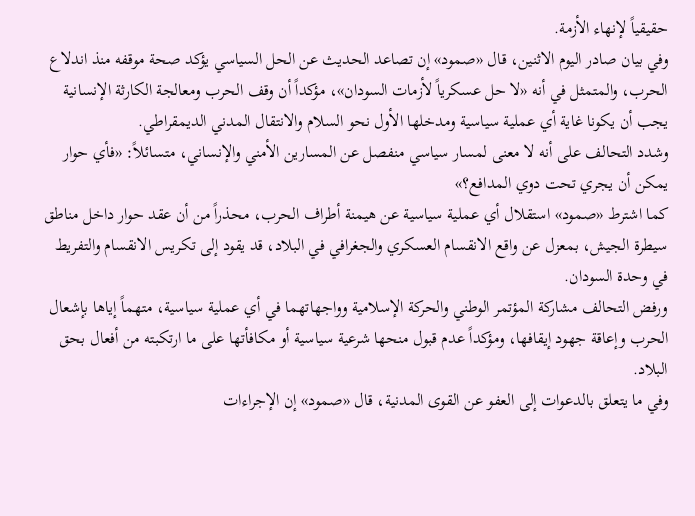حقيقياً لإنهاء الأزمة.
وفي بيان صادر اليوم الاثنين، قال «صمود» إن تصاعد الحديث عن الحل السياسي يؤكد صحة موقفه منذ اندلاع الحرب، والمتمثل في أنه «لا حل عسكرياً لأزمات السودان»، مؤكداً أن وقف الحرب ومعالجة الكارثة الإنسانية يجب أن يكونا غاية أي عملية سياسية ومدخلها الأول نحو السلام والانتقال المدني الديمقراطي.
وشدد التحالف على أنه لا معنى لمسار سياسي منفصل عن المسارين الأمني والإنساني، متسائلاً: «فأي حوار يمكن أن يجري تحت دوي المدافع؟»
كما اشترط «صمود» استقلال أي عملية سياسية عن هيمنة أطراف الحرب، محذراً من أن عقد حوار داخل مناطق سيطرة الجيش، بمعزل عن واقع الانقسام العسكري والجغرافي في البلاد، قد يقود إلى تكريس الانقسام والتفريط في وحدة السودان.
ورفض التحالف مشاركة المؤتمر الوطني والحركة الإسلامية وواجهاتهما في أي عملية سياسية، متهماً إياها بإشعال الحرب وإعاقة جهود إيقافها، ومؤكداً عدم قبول منحها شرعية سياسية أو مكافأتها على ما ارتكبته من أفعال بحق البلاد.
وفي ما يتعلق بالدعوات إلى العفو عن القوى المدنية، قال «صمود» إن الإجراءات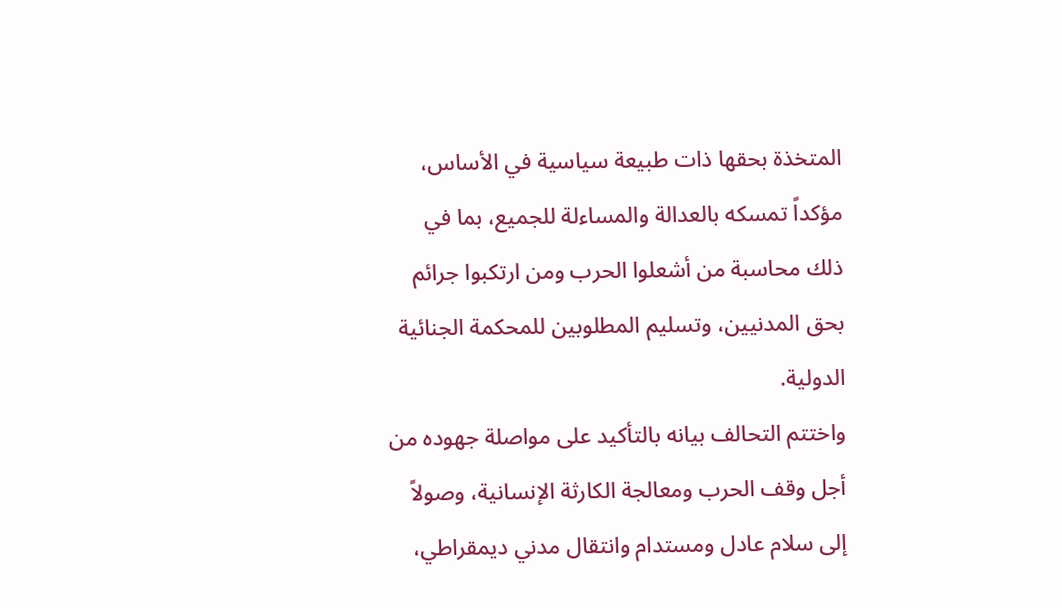المتخذة بحقها ذات طبيعة سياسية في الأساس، مؤكداً تمسكه بالعدالة والمساءلة للجميع، بما في ذلك محاسبة من أشعلوا الحرب ومن ارتكبوا جرائم بحق المدنيين، وتسليم المطلوبين للمحكمة الجنائية الدولية.
واختتم التحالف بيانه بالتأكيد على مواصلة جهوده من أجل وقف الحرب ومعالجة الكارثة الإنسانية، وصولاً إلى سلام عادل ومستدام وانتقال مدني ديمقراطي،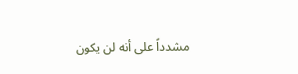مشدداً على أنه لن يكون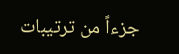جزءاً من ترتيبات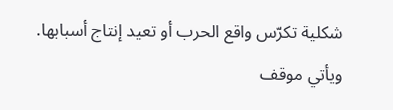شكلية تكرّس واقع الحرب أو تعيد إنتاج أسبابها.
ويأتي موقف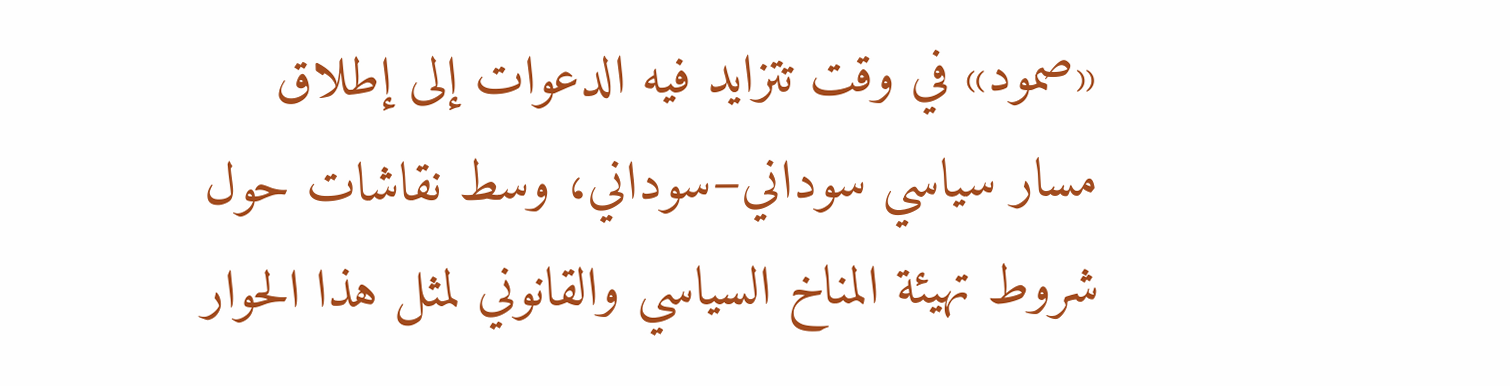«صمود» في وقت تتزايد فيه الدعوات إلى إطلاق مسار سياسي سوداني–سوداني، وسط نقاشات حول شروط تهيئة المناخ السياسي والقانوني لمثل هذا الحوار